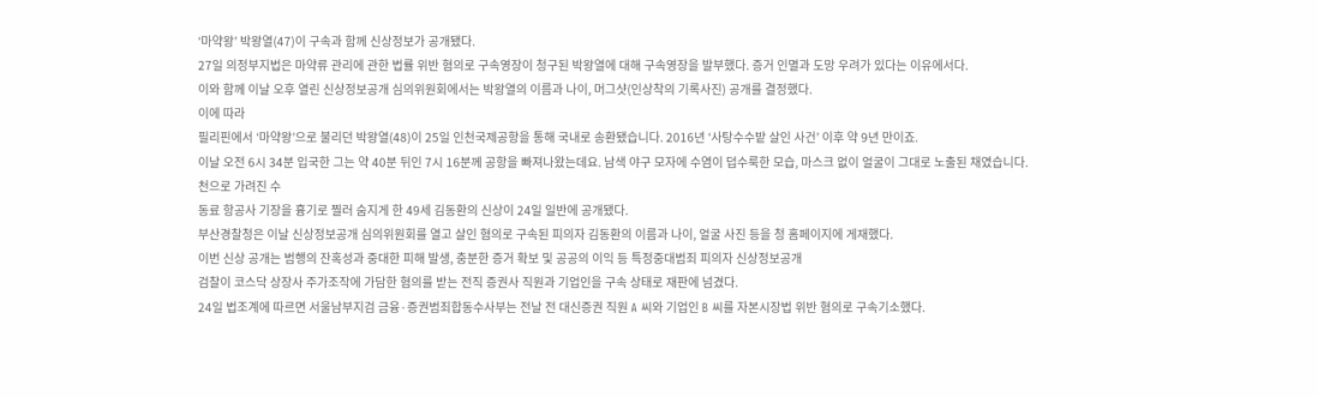‘마약왕’ 박왕열(47)이 구속과 함께 신상정보가 공개됐다.
27일 의정부지법은 마약류 관리에 관한 법률 위반 혐의로 구속영장이 청구된 박왕열에 대해 구속영장을 발부했다. 증거 인멸과 도망 우려가 있다는 이유에서다.
이와 함께 이날 오후 열린 신상정보공개 심의위원회에서는 박왕열의 이름과 나이, 머그샷(인상착의 기록사진) 공개를 결정했다.
이에 따라
필리핀에서 ‘마약왕’으로 불리던 박왕열(48)이 25일 인천국제공항을 통해 국내로 송환됐습니다. 2016년 ‘사탕수수밭 살인 사건’ 이후 약 9년 만이죠.
이날 오전 6시 34분 입국한 그는 약 40분 뒤인 7시 16분께 공항을 빠져나왔는데요. 남색 야구 모자에 수염이 덥수룩한 모습, 마스크 없이 얼굴이 그대로 노출된 채였습니다.
천으로 가려진 수
동료 항공사 기장을 흉기로 찔러 숨지게 한 49세 김동환의 신상이 24일 일반에 공개됐다.
부산경찰청은 이날 신상정보공개 심의위원회를 열고 살인 혐의로 구속된 피의자 김동환의 이름과 나이, 얼굴 사진 등을 청 홈페이지에 게재했다.
이번 신상 공개는 범행의 잔혹성과 중대한 피해 발생, 충분한 증거 확보 및 공공의 이익 등 특정중대범죄 피의자 신상정보공개
검찰이 코스닥 상장사 주가조작에 가담한 혐의를 받는 전직 증권사 직원과 기업인을 구속 상태로 재판에 넘겼다.
24일 법조계에 따르면 서울남부지검 금융·증권범죄합동수사부는 전날 전 대신증권 직원 A 씨와 기업인 B 씨를 자본시장법 위반 혐의로 구속기소했다.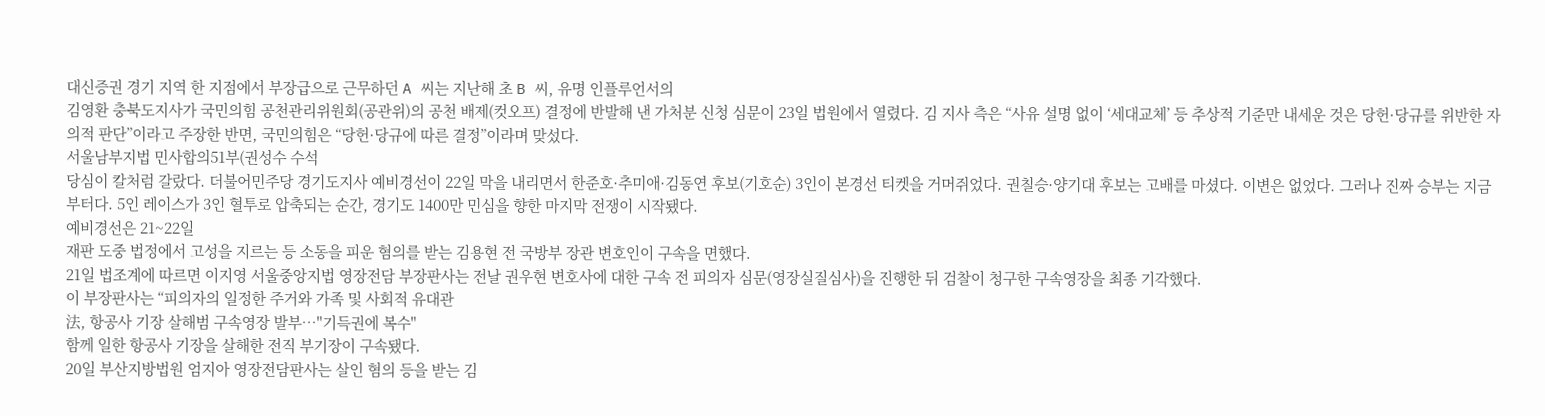대신증권 경기 지역 한 지점에서 부장급으로 근무하던 A 씨는 지난해 초 B 씨, 유명 인플루언서의
김영환 충북도지사가 국민의힘 공천관리위원회(공관위)의 공천 배제(컷오프) 결정에 반발해 낸 가처분 신청 심문이 23일 법원에서 열렸다. 김 지사 측은 “사유 설명 없이 ‘세대교체’ 등 추상적 기준만 내세운 것은 당헌·당규를 위반한 자의적 판단”이라고 주장한 반면, 국민의힘은 “당헌·당규에 따른 결정”이라며 맞섰다.
서울남부지법 민사합의51부(권성수 수석
당심이 칼처럼 갈랐다. 더불어민주당 경기도지사 예비경선이 22일 막을 내리면서 한준호·추미애·김동연 후보(기호순) 3인이 본경선 티켓을 거머쥐었다. 권칠승·양기대 후보는 고배를 마셨다. 이변은 없었다. 그러나 진짜 승부는 지금부터다. 5인 레이스가 3인 혈투로 압축되는 순간, 경기도 1400만 민심을 향한 마지막 전쟁이 시작됐다.
예비경선은 21~22일
재판 도중 법정에서 고성을 지르는 등 소동을 피운 혐의를 받는 김용현 전 국방부 장관 변호인이 구속을 면했다.
21일 법조계에 따르면 이지영 서울중앙지법 영장전담 부장판사는 전날 권우현 변호사에 대한 구속 전 피의자 심문(영장실질심사)을 진행한 뒤 검찰이 청구한 구속영장을 최종 기각했다.
이 부장판사는 “피의자의 일정한 주거와 가족 및 사회적 유대관
法, 항공사 기장 살해범 구속영장 발부…"기득권에 복수"
함께 일한 항공사 기장을 살해한 전직 부기장이 구속됐다.
20일 부산지방법원 엄지아 영장전담판사는 살인 혐의 등을 받는 김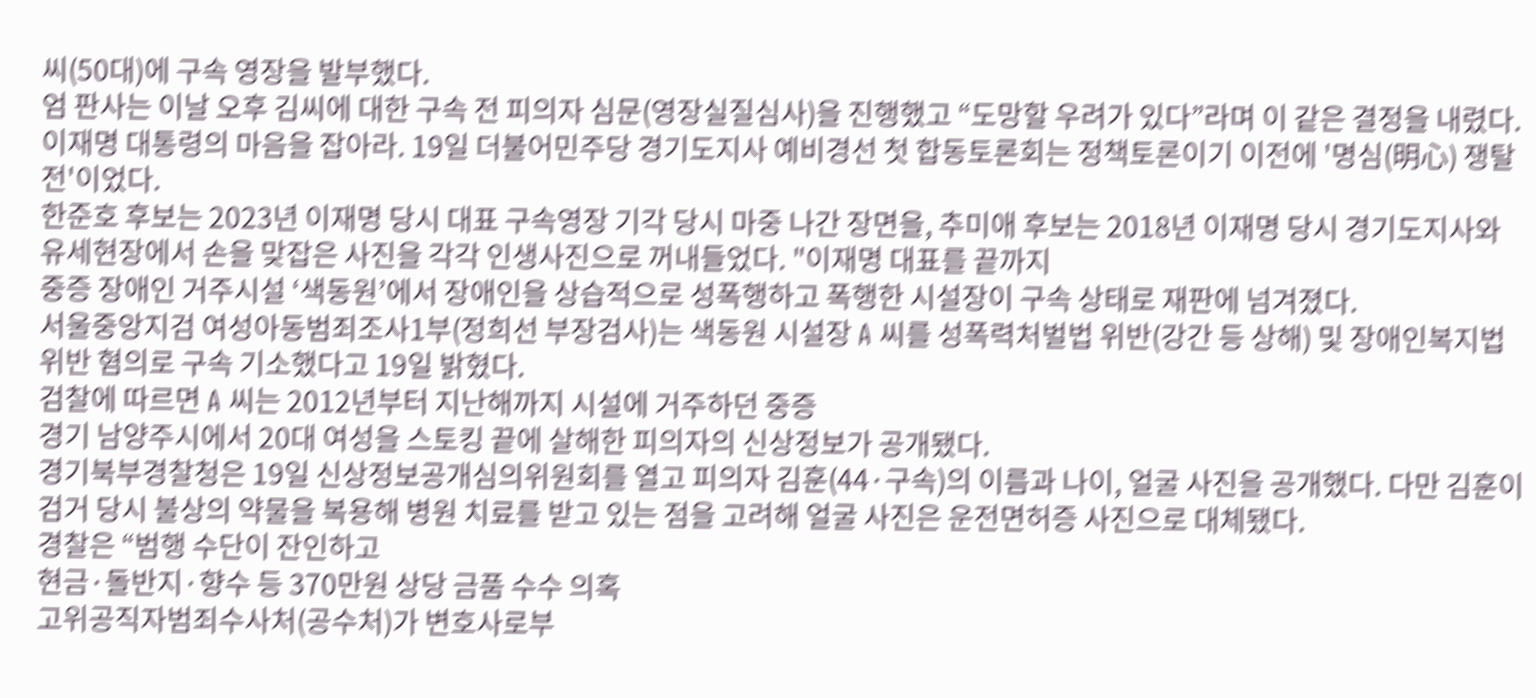씨(50대)에 구속 영장을 발부했다.
엄 판사는 이날 오후 김씨에 대한 구속 전 피의자 심문(영장실질심사)을 진행했고 “도망할 우려가 있다”라며 이 같은 결정을 내렸다.
이재명 대통령의 마음을 잡아라. 19일 더불어민주당 경기도지사 예비경선 첫 합동토론회는 정책토론이기 이전에 '명심(明心) 쟁탈전'이었다.
한준호 후보는 2023년 이재명 당시 대표 구속영장 기각 당시 마중 나간 장면을, 추미애 후보는 2018년 이재명 당시 경기도지사와 유세현장에서 손을 맞잡은 사진을 각각 인생사진으로 꺼내들었다. "이재명 대표를 끝까지
중증 장애인 거주시설 ‘색동원’에서 장애인을 상습적으로 성폭행하고 폭행한 시설장이 구속 상태로 재판에 넘겨졌다.
서울중앙지검 여성아동범죄조사1부(정희선 부장검사)는 색동원 시설장 A 씨를 성폭력처벌법 위반(강간 등 상해) 및 장애인복지법 위반 혐의로 구속 기소했다고 19일 밝혔다.
검찰에 따르면 A 씨는 2012년부터 지난해까지 시설에 거주하던 중증
경기 남양주시에서 20대 여성을 스토킹 끝에 살해한 피의자의 신상정보가 공개됐다.
경기북부경찰청은 19일 신상정보공개심의위원회를 열고 피의자 김훈(44·구속)의 이름과 나이, 얼굴 사진을 공개했다. 다만 김훈이 검거 당시 불상의 약물을 복용해 병원 치료를 받고 있는 점을 고려해 얼굴 사진은 운전면허증 사진으로 대체됐다.
경찰은 “범행 수단이 잔인하고
현금·돌반지·향수 등 370만원 상당 금품 수수 의혹
고위공직자범죄수사처(공수처)가 변호사로부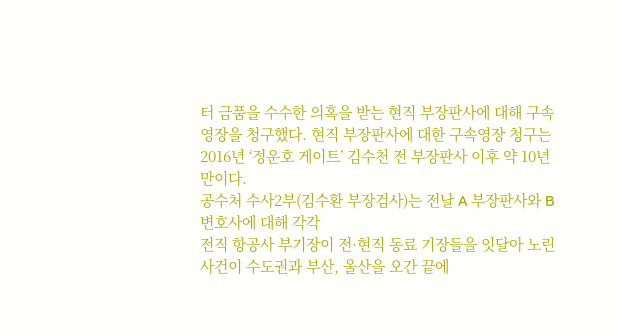터 금품을 수수한 의혹을 받는 현직 부장판사에 대해 구속영장을 청구했다. 현직 부장판사에 대한 구속영장 청구는 2016년 ‘정운호 게이트’ 김수천 전 부장판사 이후 약 10년 만이다.
공수처 수사2부(김수환 부장검사)는 전날 A 부장판사와 B 변호사에 대해 각각
전직 항공사 부기장이 전·현직 동료 기장들을 잇달아 노린 사건이 수도권과 부산, 울산을 오간 끝에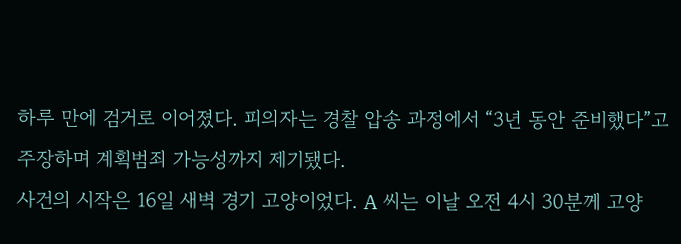하루 만에 검거로 이어졌다. 피의자는 경찰 압송 과정에서 “3년 동안 준비했다”고 주장하며 계획범죄 가능성까지 제기됐다.
사건의 시작은 16일 새벽 경기 고양이었다. A 씨는 이날 오전 4시 30분께 고양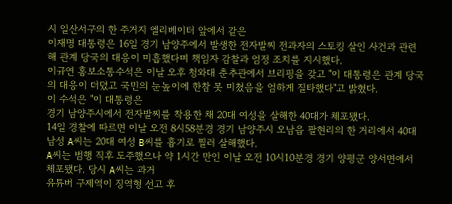시 일산서구의 한 주거지 엘리베이터 앞에서 같은
이재명 대통령은 16일 경기 남양주에서 발생한 전자발찌 전과자의 스토킹 살인 사건과 관련해 관계 당국의 대응이 미흡했다며 책임자 감찰과 엄정 조치를 지시했다.
이규연 홍보소통수석은 이날 오후 청와대 춘추관에서 브리핑을 갖고 "이 대통령은 관계 당국의 대응이 더뎠고 국민의 눈높이에 한참 못 미쳤음을 엄하게 질타했다"고 밝혔다.
이 수석은 "이 대통령은
경기 남양주시에서 전자발찌를 착용한 채 20대 여성을 살해한 40대가 체포됐다.
14일 경찰에 따르면 이날 오전 8시58분경 경기 남양주시 오남읍 팔현리의 한 거리에서 40대 남성 A씨는 20대 여성 B씨를 흉기로 찔러 살해했다.
A씨는 범행 직후 도주했으나 약 1시간 만인 이날 오전 10시10분경 경기 양평군 양서면에서 체포됐다. 당시 A씨는 과거
유튜버 구제역이 징역형 선고 후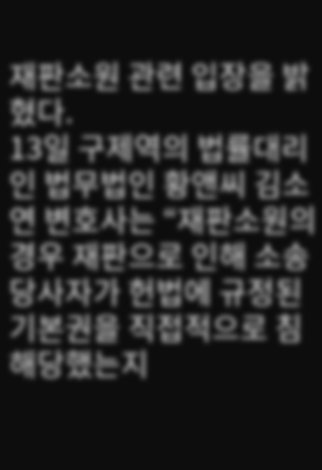재판소원 관련 입장을 밝혔다.
13일 구제역의 법률대리인 법무법인 황앤씨 김소연 변호사는 “재판소원의 경우 재판으로 인해 소송당사자가 헌법에 규정된 기본권을 직접적으로 침해당했는지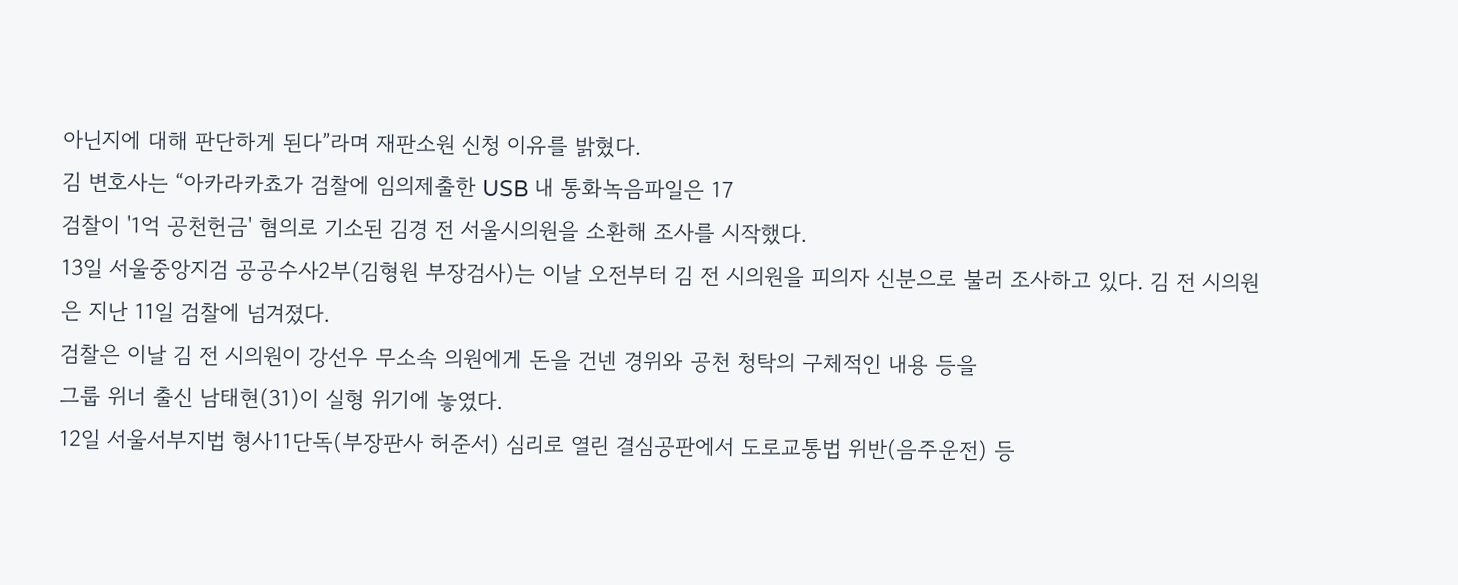아닌지에 대해 판단하게 된다”라며 재판소원 신청 이유를 밝혔다.
김 변호사는 “아카라카쵸가 검찰에 임의제출한 USB 내 통화녹음파일은 17
검찰이 '1억 공천헌금' 혐의로 기소된 김경 전 서울시의원을 소환해 조사를 시작했다.
13일 서울중앙지검 공공수사2부(김형원 부장검사)는 이날 오전부터 김 전 시의원을 피의자 신분으로 불러 조사하고 있다. 김 전 시의원은 지난 11일 검찰에 넘겨졌다.
검찰은 이날 김 전 시의원이 강선우 무소속 의원에게 돈을 건넨 경위와 공천 청탁의 구체적인 내용 등을
그룹 위너 출신 남태현(31)이 실형 위기에 놓였다.
12일 서울서부지법 형사11단독(부장판사 허준서) 심리로 열린 결심공판에서 도로교통법 위반(음주운전) 등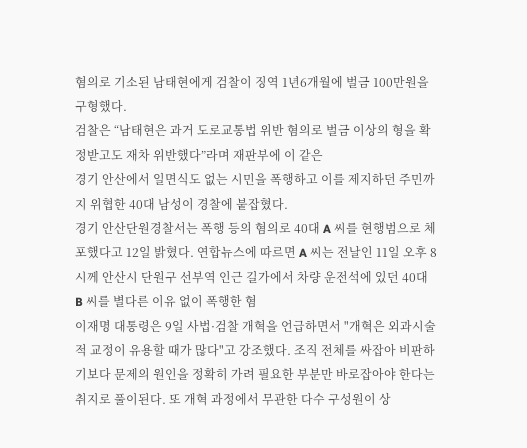혐의로 기소된 남태현에게 검찰이 징역 1년6개월에 벌금 100만원을 구형했다.
검찰은 “남태현은 과거 도로교통법 위반 혐의로 벌금 이상의 형을 확정받고도 재차 위반했다”라며 재판부에 이 같은
경기 안산에서 일면식도 없는 시민을 폭행하고 이를 제지하던 주민까지 위협한 40대 남성이 경찰에 붙잡혔다.
경기 안산단원경찰서는 폭행 등의 혐의로 40대 A 씨를 현행범으로 체포했다고 12일 밝혔다. 연합뉴스에 따르면 A 씨는 전날인 11일 오후 8시께 안산시 단원구 선부역 인근 길가에서 차량 운전석에 있던 40대 B 씨를 별다른 이유 없이 폭행한 혐
이재명 대통령은 9일 사법·검찰 개혁을 언급하면서 "개혁은 외과시술적 교정이 유용할 때가 많다"고 강조했다. 조직 전체를 싸잡아 비판하기보다 문제의 원인을 정확히 가려 필요한 부분만 바로잡아야 한다는 취지로 풀이된다. 또 개혁 과정에서 무관한 다수 구성원이 상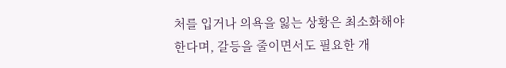처를 입거나 의욕을 잃는 상황은 최소화해야 한다며, 갈등을 줄이면서도 필요한 개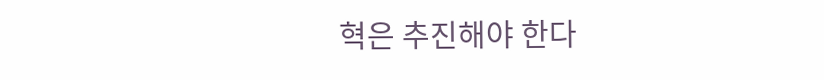혁은 추진해야 한다